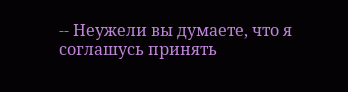-- Неужели вы думаете, что я соглашусь принять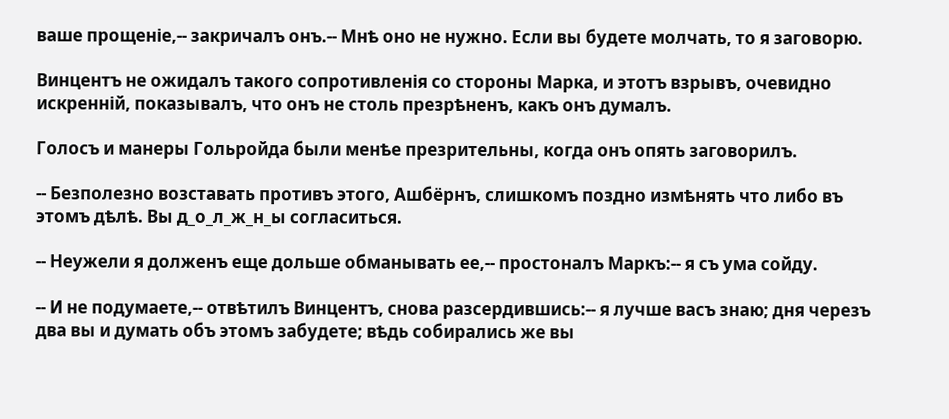ваше прощеніе,-- закричалъ онъ.-- Мнѣ оно не нужно. Если вы будете молчать, то я заговорю.

Винцентъ не ожидалъ такого сопротивленія со стороны Марка, и этотъ взрывъ, очевидно искренній, показывалъ, что онъ не столь презрѣненъ, какъ онъ думалъ.

Голосъ и манеры Гольройда были менѣе презрительны, когда онъ опять заговорилъ.

-- Безполезно возставать противъ этого, Ашбёрнъ, слишкомъ поздно измѣнять что либо въ этомъ дѣлѣ. Вы д_о_л_ж_н_ы согласиться.

-- Неужели я долженъ еще дольше обманывать ее,-- простоналъ Маркъ:-- я съ ума сойду.

-- И не подумаете,-- отвѣтилъ Винцентъ, снова разсердившись:-- я лучше васъ знаю; дня черезъ два вы и думать объ этомъ забудете; вѣдь собирались же вы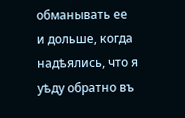обманывать ее и дольше, когда надѣялись, что я уѣду обратно въ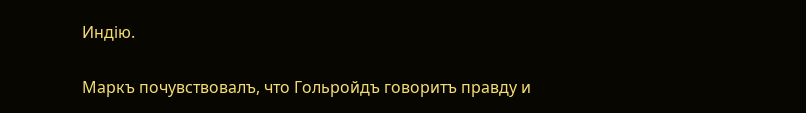Индію.

Маркъ почувствовалъ, что Гольройдъ говоритъ правду и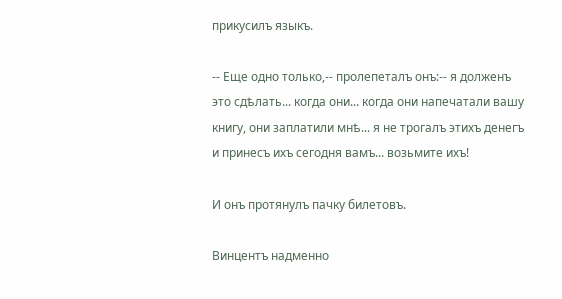прикусилъ языкъ.

-- Еще одно только,-- пролепеталъ онъ:-- я долженъ это сдѣлать... когда они... когда они напечатали вашу книгу, они заплатили мнѣ... я не трогалъ этихъ денегъ и принесъ ихъ сегодня вамъ... возьмите ихъ!

И онъ протянулъ пачку билетовъ.

Винцентъ надменно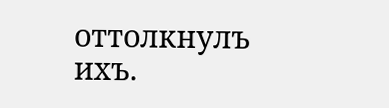оттолкнулъ ихъ.